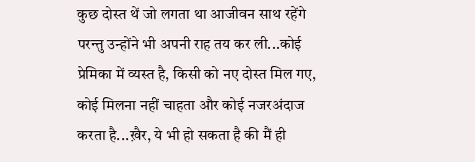कुछ दोस्त थें जो लगता था आजीवन साथ रहेंगे परन्तु उन्होंने भी अपनी राह तय कर ली...कोई प्रेमिका में व्यस्त है, किसी को नए दोस्त मिल गए, कोई मिलना नहीं चाहता और कोई नजरअंदाज करता है...ख़ैर, ये भी हो सकता है की मैं ही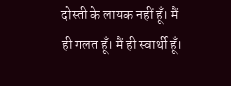दोस्ती के लायक नहीं हूँ। मैं ही गलत हूँ। मैं ही स्वार्थी हूँ।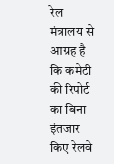रेल मंत्रालय से आग्रह है कि कमेटी की रिपोर्ट का बिना इंतजार किए रेलवे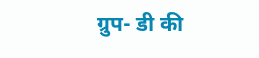ग्रुप- डी की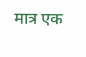मात्र एक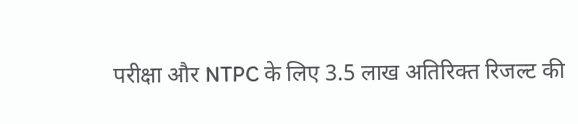परीक्षा और NTPC के लिए 3.5 लाख अतिरिक्त रिजल्ट की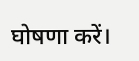घोषणा करें।